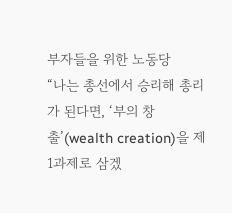부자들을 위한 노동당
“나는 총선에서 승리해 총리가 된다면, ‘부의 창출’(wealth creation)을 제1과제로 삼겠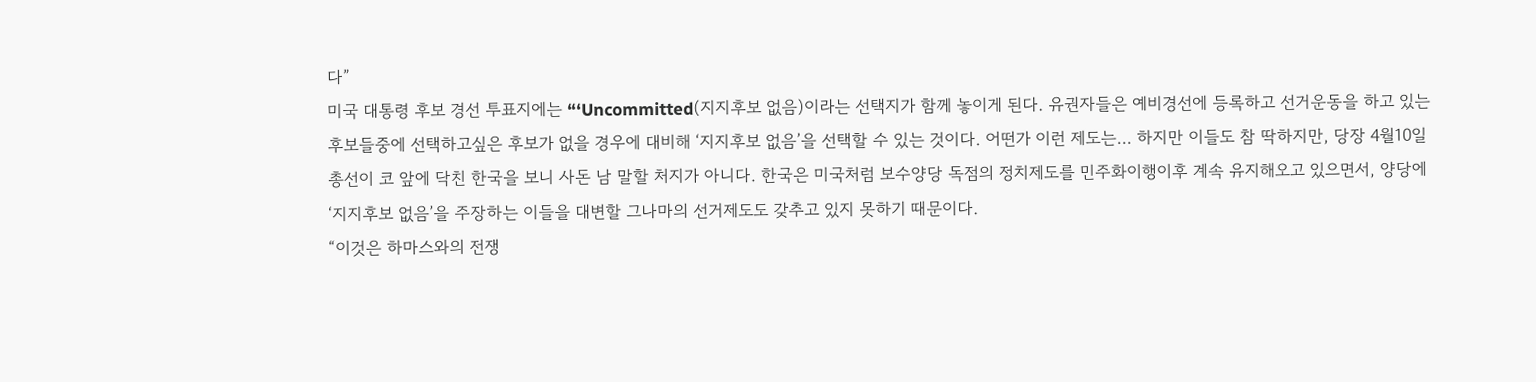다”
미국 대통령 후보 경선 투표지에는 “‘Uncommitted(지지후보 없음)이라는 선택지가 함께 놓이게 된다. 유권자들은 예비경선에 등록하고 선거운동을 하고 있는 후보들중에 선택하고싶은 후보가 없을 경우에 대비해 ‘지지후보 없음’을 선택할 수 있는 것이다. 어떤가 이런 제도는… 하지만 이들도 참 딱하지만, 당장 4월10일 총선이 코 앞에 닥친 한국을 보니 사돈 남 말할 처지가 아니다. 한국은 미국처럼 보수양당 독점의 정치제도를 민주화이행이후 계속 유지해오고 있으면서, 양당에 ‘지지후보 없음’을 주장하는 이들을 대변할 그나마의 선거제도도 갖추고 있지 못하기 때문이다.
“이것은 하마스와의 전쟁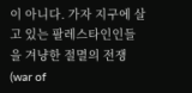이 아니다. 가자 지구에 살고 있는 팔레스타인인들을 겨냥한 절멸의 전쟁(war of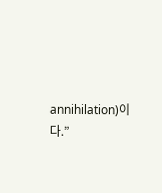annihilation)이다.”